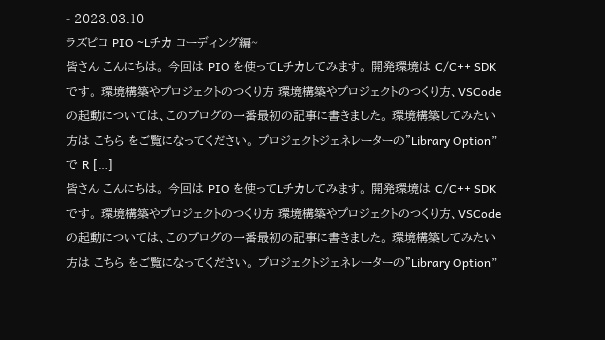- 2023.03.10
ラズピコ PIO ~Lチカ コーディング編~
皆さん こんにちは。 今回は PIO を使ってLチカしてみます。 開発環境は C/C++ SDK です。 環境構築やプロジェクトのつくり方 環境構築やプロジェクトのつくり方、VSCodeの起動については、このブログの一番最初の記事に書きました。 環境構築してみたい方は こちら をご覧になってください。 プロジェクトジェネレーターの”Library Option”で R […]
皆さん こんにちは。 今回は PIO を使ってLチカしてみます。 開発環境は C/C++ SDK です。 環境構築やプロジェクトのつくり方 環境構築やプロジェクトのつくり方、VSCodeの起動については、このブログの一番最初の記事に書きました。 環境構築してみたい方は こちら をご覧になってください。 プロジェクトジェネレーターの”Library Option”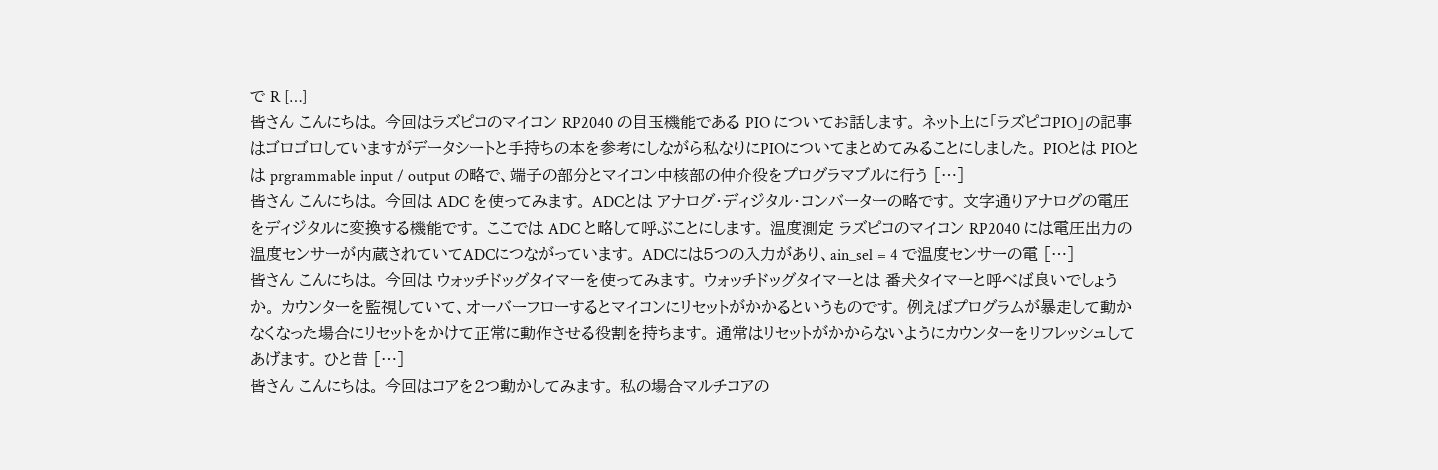で R […]
皆さん こんにちは。 今回はラズピコのマイコン RP2040 の目玉機能である PIO についてお話します。 ネット上に「ラズピコPIO」の記事はゴロゴロしていますがデータシートと手持ちの本を参考にしながら私なりにPIOについてまとめてみることにしました。 PIOとは PIOとは prgrammable input / output の略で、端子の部分とマイコン中核部の仲介役をプログラマブルに行う […]
皆さん こんにちは。 今回は ADC を使ってみます。 ADCとは アナログ・ディジタル・コンバーターの略です。 文字通りアナログの電圧をディジタルに変換する機能です。 ここでは ADC と略して呼ぶことにします。 温度測定 ラズピコのマイコン RP2040 には電圧出力の温度センサーが内蔵されていてADCにつながっています。 ADCには5つの入力があり、ain_sel = 4 で温度センサーの電 […]
皆さん こんにちは。 今回は ウォッチドッグタイマーを使ってみます。 ウォッチドッグタイマーとは 番犬タイマーと呼べば良いでしょうか。 カウンターを監視していて、オーバーフローするとマイコンにリセットがかかるというものです。 例えばプログラムが暴走して動かなくなった場合にリセットをかけて正常に動作させる役割を持ちます。 通常はリセットがかからないようにカウンターをリフレッシュしてあげます。 ひと昔 […]
皆さん こんにちは。 今回はコアを2つ動かしてみます。 私の場合マルチコアの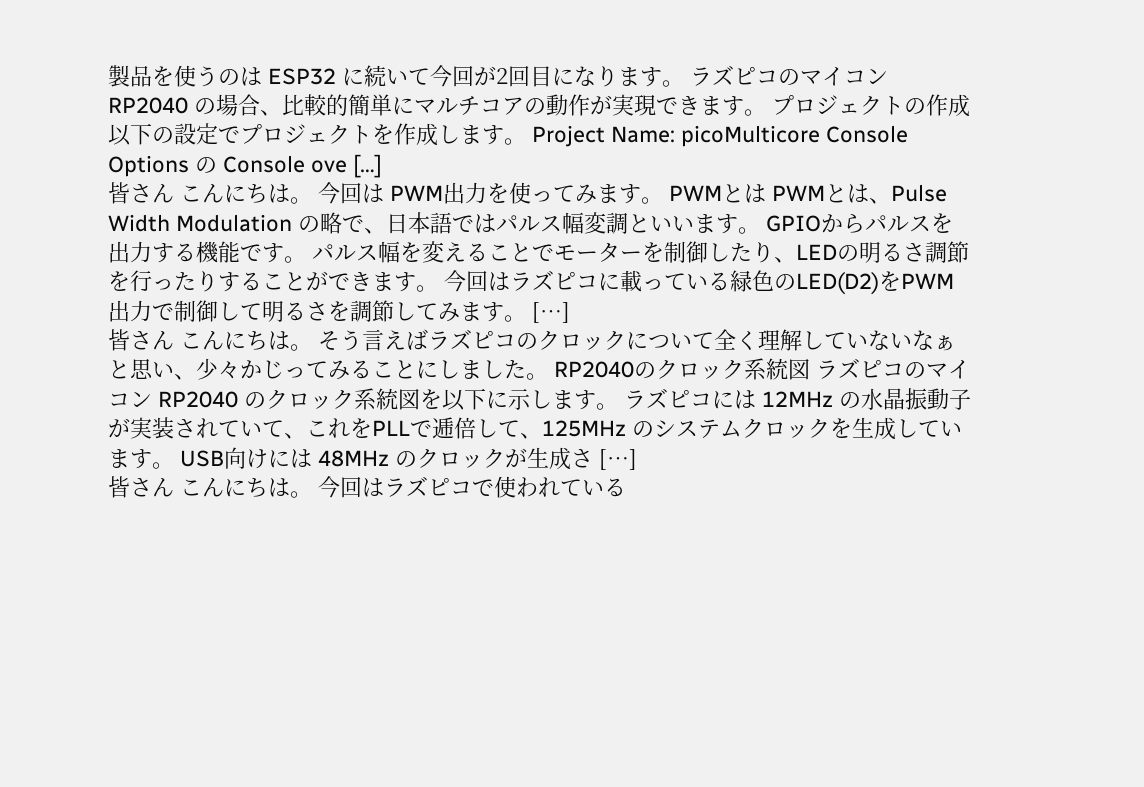製品を使うのは ESP32 に続いて今回が2回目になります。 ラズピコのマイコン RP2040 の場合、比較的簡単にマルチコアの動作が実現できます。 プロジェクトの作成 以下の設定でプロジェクトを作成します。 Project Name: picoMulticore Console Options の Console ove […]
皆さん こんにちは。 今回は PWM出力を使ってみます。 PWMとは PWMとは、Pulse Width Modulation の略で、日本語ではパルス幅変調といいます。 GPIOからパルスを出力する機能です。 パルス幅を変えることでモーターを制御したり、LEDの明るさ調節を行ったりすることができます。 今回はラズピコに載っている緑色のLED(D2)をPWM出力で制御して明るさを調節してみます。 […]
皆さん こんにちは。 そう言えばラズピコのクロックについて全く理解していないなぁと思い、少々かじってみることにしました。 RP2040のクロック系統図 ラズピコのマイコン RP2040 のクロック系統図を以下に示します。 ラズピコには 12MHz の水晶振動子が実装されていて、これをPLLで逓倍して、125MHz のシステムクロックを生成しています。 USB向けには 48MHz のクロックが生成さ […]
皆さん こんにちは。 今回はラズピコで使われている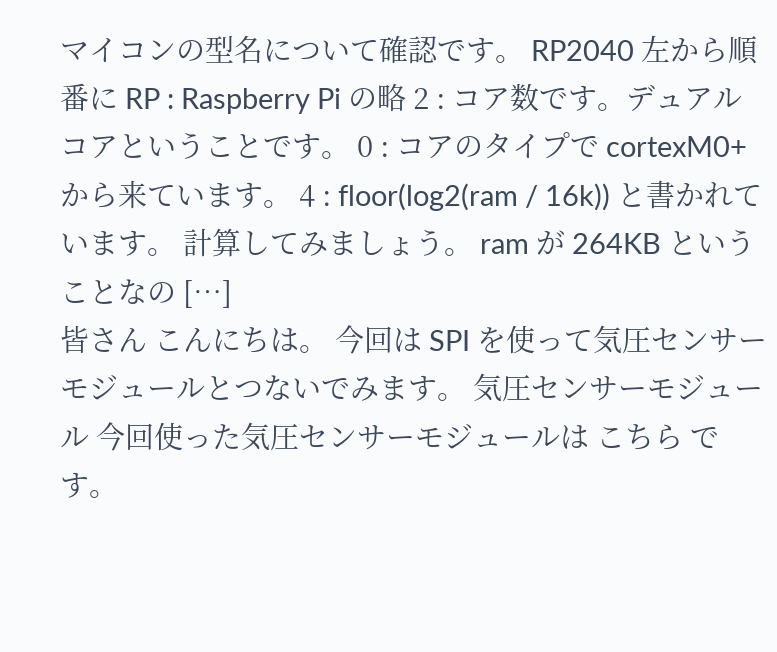マイコンの型名について確認です。 RP2040 左から順番に RP : Raspberry Pi の略 2 : コア数です。デュアルコアということです。 0 : コアのタイプで cortexM0+ から来ています。 4 : floor(log2(ram / 16k)) と書かれています。 計算してみましょう。 ram が 264KB ということなの […]
皆さん こんにちは。 今回は SPI を使って気圧センサーモジュールとつないでみます。 気圧センサーモジュール 今回使った気圧センサーモジュールは こちら です。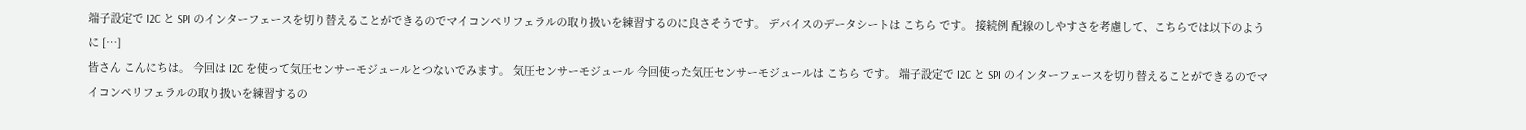端子設定で I2C と SPI のインターフェースを切り替えることができるのでマイコンペリフェラルの取り扱いを練習するのに良さそうです。 デバイスのデータシートは こちら です。 接続例 配線のしやすさを考慮して、こちらでは以下のように […]
皆さん こんにちは。 今回は I2C を使って気圧センサーモジュールとつないでみます。 気圧センサーモジュール 今回使った気圧センサーモジュールは こちら です。 端子設定で I2C と SPI のインターフェースを切り替えることができるのでマイコンペリフェラルの取り扱いを練習するの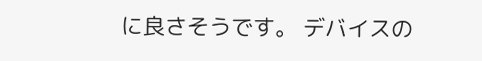に良さそうです。 デバイスの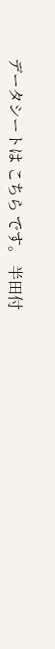データシートは こちら です。 半田付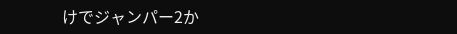けでジャンパー2か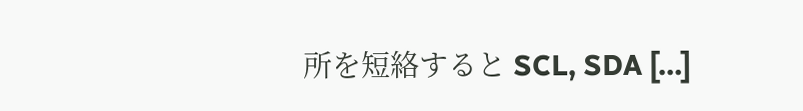所を短絡すると SCL, SDA […]